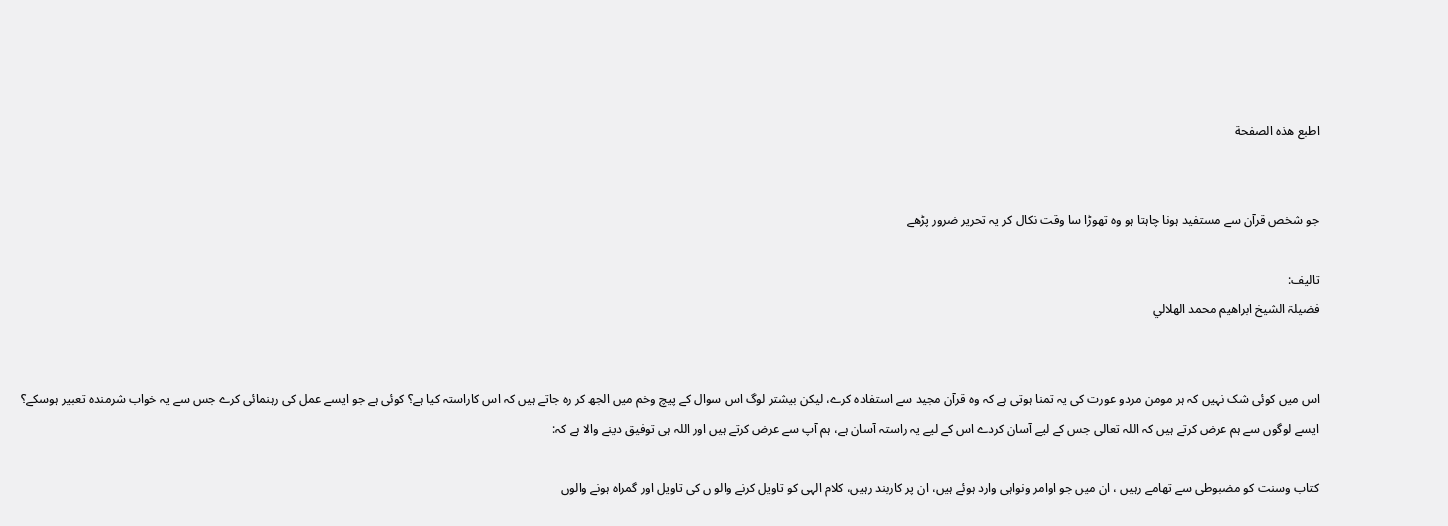اطبع هذه الصفحة


جو شخص قرآن سے مستفید ہونا چاہتا ہو وہ تھوڑا سا وقت نکال کر یہ تحریر ضرور پڑھے

تالیف:
فضيلۃ الشيخ ابراهيم محمد الهلالي


اس میں کوئی شک نہیں کہ ہر مومن مردو عورت کی یہ تمنا ہوتی ہے کہ وہ قرآن مجید سے استفادہ کرے، لیکن بیشتر لوگ اس سوال کے پیچ وخم میں الجھ کر رہ جاتے ہیں کہ اس کاراستہ کیا ہے؟ کوئی ہے جو ایسے عمل کی رہنمائی کرے جس سے یہ خواب شرمندہ تعبیر ہوسکے؟ ایسے لوگوں سے ہم عرض کرتے ہیں کہ اللہ تعالی جس کے لیے آسان کردے اس کے لیے یہ راستہ آسان ہے، ہم آپ سے عرض کرتے ہیں اور اللہ ہی توفیق دینے والا ہے کہ:

کتاب وسنت کو مضبوطی سے تھامے رہیں ، ان میں جو اوامر ونواہی وارد ہوئے ہیں، ان پر کاربند رہیں، کلام الہی کو تاویل کرنے والو ں کی تاویل اور گمراہ ہونے والوں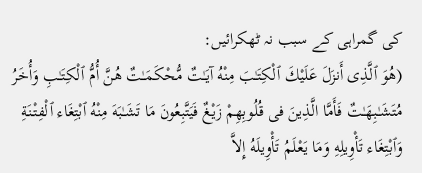کی گمراہی کے سبب نہ ٹھکرائیں:
(هُوَ ٱلَّذِى أَنزَلَ عَلَيْكَ ٱلْكِتَـٰبَ مِنْهُ آيَـٰتٌ مُّحْكَمَـٰتٌ هُنَّ أُمُّ ٱلْكِتَـٰبِ وَأُخَرُ مُتَشَـٰبِهَـٰتٌ فَأَمَّا الَّذِينَ فى قُلُوبِهِمْ زَيْغٌ فَيَتَّبِعُونَ مَا تَشَـٰبَهَ مِنْهُ ٱبْتِغَاء ٱلْفِتْنَةِ وَٱبْتِغَاء تَأْوِيلِهِ وَمَا يَعْلَمُ تَأْوِيلَهُ إِلاَّ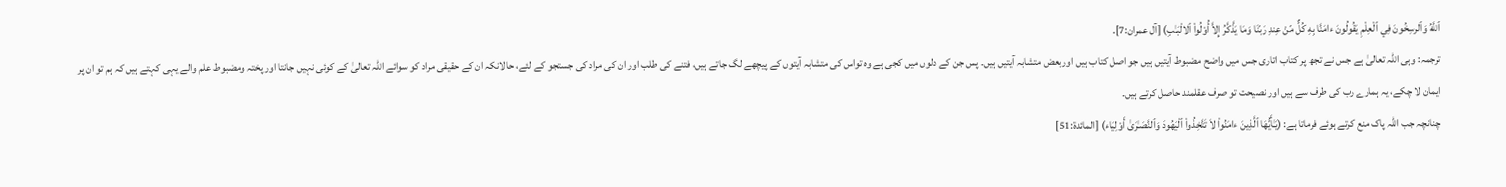ٱللَّهُ وَٱلرسِخُونَ فِي ٱلْعِلْمِ يَقُولُونَ ءامَنَّا بِهِ كُلٌّ مّنْ عِندِ رَبّنَا وَمَا يَذَّكَّرُ إِلاَّ أُوْلُواْ ٱلالْبَـٰبِ) [آل عمران:7].
ترجمہ: وہی اللہ تعالیٰ ہے جس نے تجھ پر کتاب اتاری جس میں واضح مضبوط آیتیں ہیں جو اصل کتاب ہیں اوربعض متشابہ آیتیں ہیں۔ پس جن کے دلوں میں کجی ہے وه تواس کی متشابہ آیتوں کے پیچھے لگ جاتے ہیں، فتنے کی طلب اور ان کی مراد کی جستجو کے لئے، حالانکہ ان کے حقیقی مراد کو سوائے اللہ تعالیٰ کے کوئی نہیں جانتا اور پختہ ومضبوط علم والے یہی کہتے ہیں کہ ہم تو ان پر ایمان لا چکے، یہ ہمارے رب کی طرف سے ہیں اور نصیحت تو صرف عقلمند حاصل کرتے ہیں۔
چنانچہ جب اللہ پاک منع کرتے ہوئے فرماتا ہے: (يَـٰأَيُّهَا ٱلَّذِينَ ءامَنُواْ لاَ تَتَّخِذُواْ ٱلْيَهُودَ وَٱلنَّصَـٰرَىٰ أَوْلِيَاء) [المائدة:51]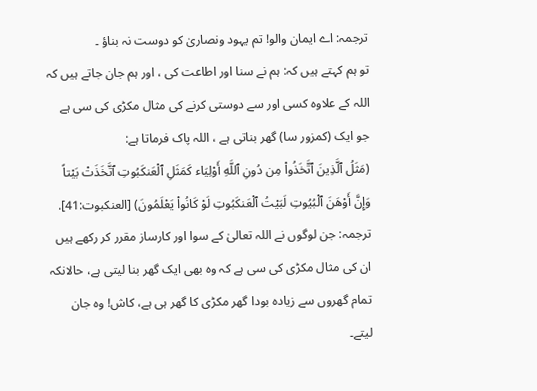ترجمہ: اے ایمان والو! تم یہود ونصاریٰ کو دوست نہ بناؤ ۔
تو ہم کہتے ہیں کہ: ہم نے سنا اور اطاعت کی ، اور ہم جان جاتے ہیں کہ اللہ کے علاوہ کسی اور سے دوستی کرنے کی مثال مکڑی کی سی ہے جو ایک (کمزور سا) گھر بناتی ہے ، اللہ پاک فرماتا ہے:
(مَثَلُ ٱلَّذِينَ ٱتَّخَذُواْ مِن دُونِ ٱللَّهِ أَوْلِيَاء كَمَثَلِ ٱلْعَنكَبُوتِ ٱتَّخَذَتْ بَيْتاً وَإِنَّ أَوْهَنَ ٱلْبُيُوتِ لَبَيْتُ ٱلْعَنكَبُوتِ لَوْ كَانُواْ يَعْلَمُونَ) [العنكبوت:41].
ترجمہ: جن لوگوں نے اللہ تعالیٰ کے سوا اور کارساز مقرر کر رکھے ہیں ان کی مثال مکڑی کی سی ہے کہ وه بھی ایک گھر بنا لیتی ہے، حالانکہ تمام گھروں سے زیاده بودا گھر مکڑی کا گھر ہی ہے، کاش! وه جان لیتے۔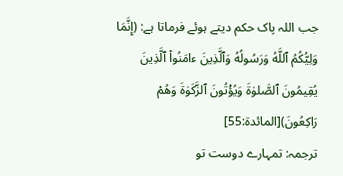جب اللہ پاک حکم دیتے ہوئے فرماتا ہے: (إِنَّمَا وَلِيُّكُمُ ٱللَّهُ وَرَسُولُهُ وَٱلَّذِينَ ءامَنُواْ ٱلَّذِينَ يُقِيمُونَ ٱلصَّلوٰةَ وَيُؤْتُونَ ٱلزَّكَوٰةَ وَهُمْ رَاكِعُونَ)[المائدة:55]
ترجمہ: تمہارے دوست تو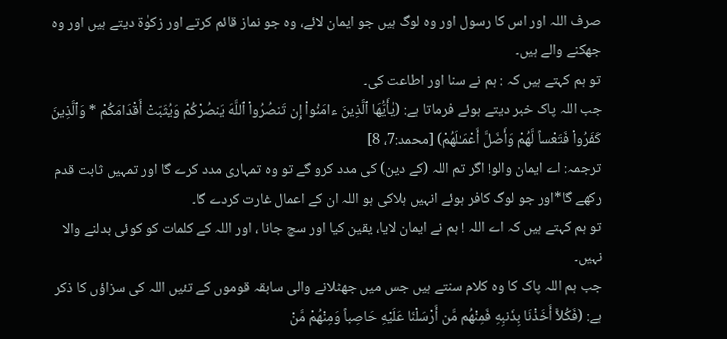صرف اللہ اور اس کا رسول اور وہ لوگ ہیں جو ایمان لائے، وہ جو نماز قائم کرتے اور زکوٰۃ دیتے ہیں اور وہ جھکنے والے ہیں۔
تو ہم کہتے ہیں کہ : ہم نے سنا اور اطاعت کی۔
جب اللہ پاک خبر دیتے ہوئے فرماتا ہے: (يٰأَيُّهَا ٱلَّذِينَ ءامَنُواْ إِن تَنصُرُواْ ٱللَّهَ يَنصُرْكُمْ وَيُثَبّتْ أَقْدَامَكُمْ * وَٱلَّذِينَ كَفَرُواْ فَتَعْساً لَّهُمْ وَأَضَلَّ أَعْمَـٰلَهُمْ) [محمد:7، 8]
ترجمہ: اے ایمان والو! اگر تم اللہ (کے دین) کی مدد کرو گے تو وه تمہاری مدد کرے گا اور تمہیں ثابت قدم رکھے گا*اور جو لوگ کافر ہوئے انہیں ہلاکی ہو اللہ ان کے اعمال غارت کردے گا۔
تو ہم کہتے ہیں کہ اے اللہ ! ہم نے ایمان لایا، یقین کیا اور سچ جانا ، اور اللہ کے کلمات کو کوئی بدلنے والا نہیں۔
جب ہم اللہ پاک کا وہ کلام سنتے ہیں جس میں جھٹلانے والی سابقہ قوموں کے تئیں اللہ کی سزاؤں کا ذکر ہے: (فَكُلاًّ أَخَذْنَا بِذَنبِهِ فَمِنْهُم مَّن أَرْسَلْنَا عَلَيْهِ حَاصِباً وَمِنْهُمْ مَّنْ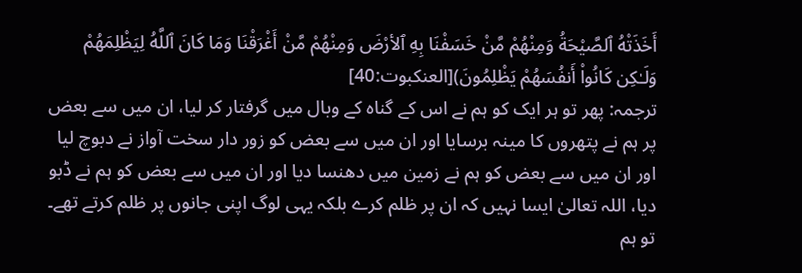أَخَذَتْهُ ٱلصَّيْحَةُ وَمِنْهُمْ مَّنْ خَسَفْنَا بِهِ ٱلأرْضَ وَمِنْهُمْ مَّنْ أَغْرَقْنَا وَمَا كَانَ ٱللَّهُ لِيَظْلِمَهُمْ وَلَـٰكِن كَانُواْ أَنفُسَهُمْ يَظْلِمُونَ)[العنكبوت:40]
ترجمہ: پھر تو ہر ایک کو ہم نے اس کے گناه کے وبال میں گرفتار کر لیا، ان میں سے بعض پر ہم نے پتھروں کا مینہ برسایا اور ان میں سے بعض کو زور دار سخت آواز نے دبوچ لیا اور ان میں سے بعض کو ہم نے زمین میں دھنسا دیا اور ان میں سے بعض کو ہم نے ڈبو دیا، اللہ تعالیٰ ایسا نہیں کہ ان پر ظلم کرے بلکہ یہی لوگ اپنی جانوں پر ظلم کرتے تھے۔
تو ہم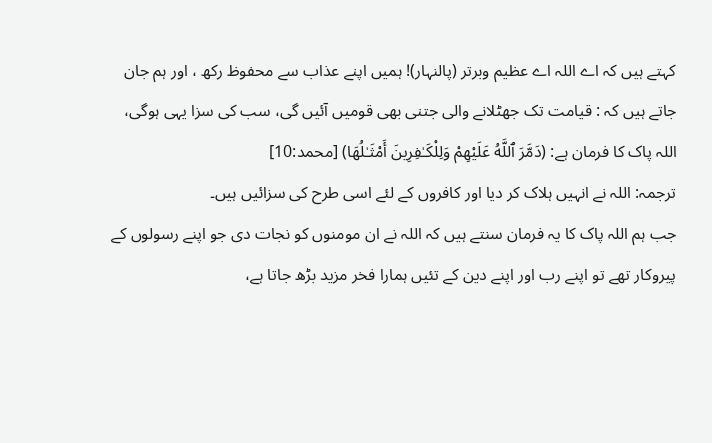کہتے ہیں کہ اے اللہ اے عظیم وبرتر (پالنہار)! ہمیں اپنے عذاب سے محفوظ رکھ ، اور ہم جان جاتے ہیں کہ : قیامت تک جھٹلانے والی جتنی بھی قومیں آئیں گی، سب کی سزا یہی ہوگی، اللہ پاک کا فرمان ہے: (دَمَّرَ ٱللَّهُ عَلَيْهِمْ وَلِلْكَـٰفِرِينَ أَمْثَـٰلُهَا) [محمد:10]
ترجمہ: اللہ نے انہیں ہلاک کر دیا اور کافروں کے لئے اسی طرح کی سزائیں ہیں۔
جب ہم اللہ پاک کا یہ فرمان سنتے ہیں کہ اللہ نے ان مومنوں کو نجات دی جو اپنے رسولوں کے پیروکار تھے تو اپنے رب اور اپنے دین کے تئیں ہمارا فخر مزید بڑھ جاتا ہے،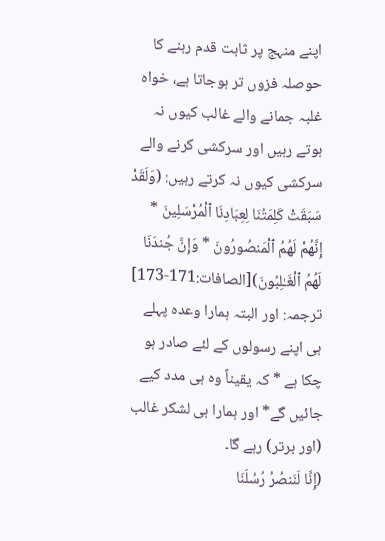اپنے منہج پر ثابت قدم رہنے کا حوصلہ فزوں تر ہوجاتا ہے، خواہ غلبہ جمانے والے غالب کیوں نہ ہوتے رہیں اور سرکشی کرنے والے سرکشی کیوں نہ کرتے رہیں: (وَلَقَدْ سَبَقَتْ كَلِمَتُنَا لِعِبَادِنَا ٱلْمُرْسَلِينَ * إِنَّهُمْ لَهُمُ ٱلْمَنصُورُونَ * وَإِنَّ جُندَنَا لَهُمُ ٱلْغَـٰلِبُونَ)[الصافات:171-173]
ترجمہ: اور البتہ ہمارا وعده پہلے ہی اپنے رسولوں کے لئے صادر ہو چکا ہے * کہ یقیناً وه ہی مدد کیے جائیں گے* اور ہمارا ہی لشکر غالب (اور برتر) رہے گا۔
(إِنَّا لَنَنصُرُ رُسُلَنَا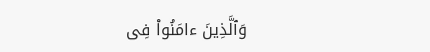وَٱلَّذِينَ ءامَنُواْ فِى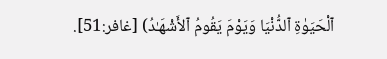ٱلْحَيَوٰةِ ٱلدُّنْيَا وَيَوْمَ يَقُومُ ٱلأَشْهَـٰدُ) [غافر:51].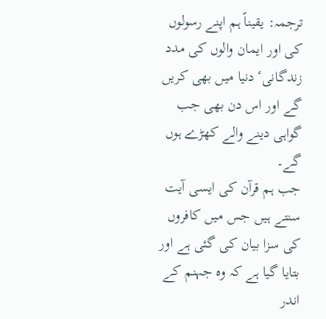ترجمہ: یقیناً ہم اپنے رسولوں کی اور ایمان والوں کی مدد زندگانیٴ دنیا میں بھی کریں گے اور اس دن بھی جب گواہی دینے والے کھڑے ہوں گے۔
جب ہم قرآن کی ایسی آیت سنتے ہیں جس میں کافروں کی سزا بیان کی گئی ہے اور بتایا گیا ہے کہ وہ جہنم کے اندر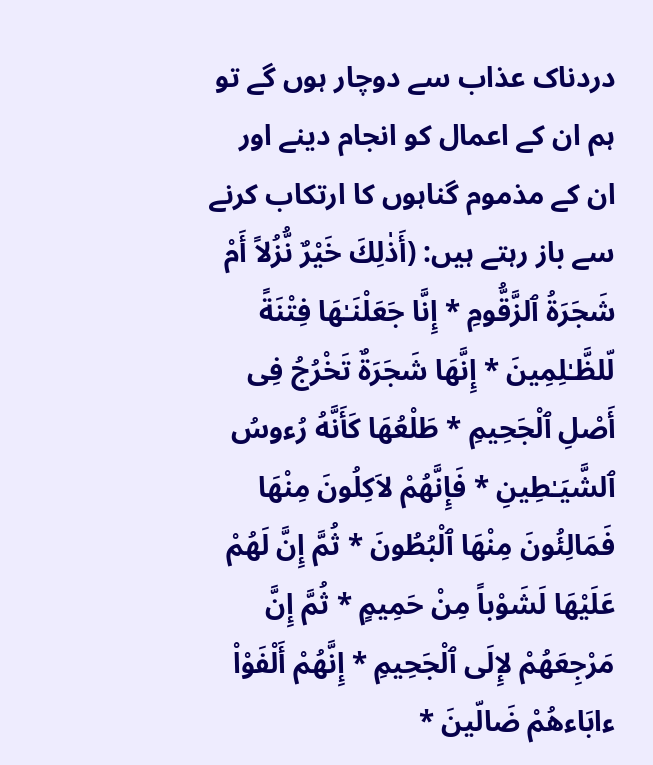دردناک عذاب سے دوچار ہوں گے تو ہم ان کے اعمال کو انجام دینے اور ان کے مذموم گناہوں کا ارتکاب کرنے سے باز رہتے ہیں: (أَذٰلِكَ خَيْرٌ نُّزُلاً أَمْ شَجَرَةُ ٱلزَّقُّومِ * إِنَّا جَعَلْنَـٰهَا فِتْنَةً لّلظَّـٰلِمِينَ * إِنَّهَا شَجَرَةٌ تَخْرُجُ فِى أَصْلِ ٱلْجَحِيمِ * طَلْعُهَا كَأَنَّهُ رُءوسُ ٱلشَّيَـٰطِينِ * فَإِنَّهُمْ لاَكِلُونَ مِنْهَا فَمَالِئُونَ مِنْهَا ٱلْبُطُونَ * ثُمَّ إِنَّ لَهُمْ عَلَيْهَا لَشَوْباً مِنْ حَمِيمٍ * ثُمَّ إِنَّ مَرْجِعَهُمْ لإِلَى ٱلْجَحِيمِ * إِنَّهُمْ أَلْفَوْاْ ءابَاءهُمْ ضَالّينَ *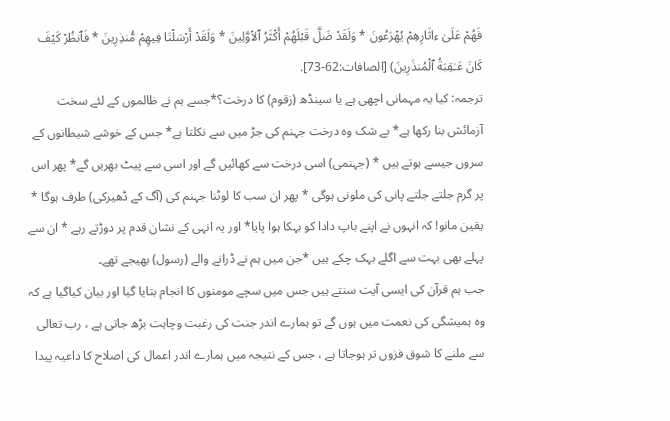فَهُمْ عَلَىٰ ءاثَارِهِمْ يُهْرَعُونَ * وَلَقَدْ ضَلَّ قَبْلَهُمْ أَكْثَرُ ٱلاْوَّلِينَ * وَلَقَدْ أَرْسَلْنَا فِيهِمْ مُّنذِرِينَ * فَٱنظُرْ كَيْفَ كَانَ عَـٰقِبَةُ ٱلْمُنذَرِينَ) [الصافات:62-73].
ترجمہ: کیا یہ مہمانی اچھی ہے یا سینڈھ (زقوم) کا درخت؟*جسے ہم نے ظالموں کے لئے سخت آزمائش بنا رکھا ہے* بے شک وه درخت جہنم کی جڑ میں سے نکلتا ہے* جس کے خوشے شیطانوں کے سروں جیسے ہوتے ہیں * (جہنمی) اسی درخت سے کھائیں گے اور اسی سے پیٹ بھریں گے* پھر اس پر گرم جلتے جلتے پانی کی ملونی ہوگی * پھر ان سب کا لوٹنا جہنم کی (آگ کے ڈھیرکی) طرف ہوگا * یقین مانو! کہ انہوں نے اپنے باپ دادا کو بہکا ہوا پایا* اور یہ انہی کے نشان قدم پر دوڑتے رہے * ان سے پہلے بھی بہت سے اگلے بہک چکے ہیں *جن میں ہم نے ڈرانے والے (رسول) بھیجے تھے۔
جب ہم قرآن کی ایسی آیت سنتے ہیں جس میں سچے مومنوں کا انجام بتایا گیا اور بیان کیاگیا ہے کہ وہ ہمیشگی کی نعمت میں ہوں گے تو ہمارے اندر جنت کی رغبت وچاہت بڑھ جاتی ہے ، رب تعالی سے ملنے کا شوق فزوں تر ہوجاتا ہے ، جس کے نتیجہ میں ہمارے اندر اعمال کی اصلاح کا داعیہ پیدا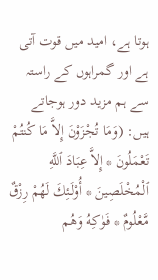ہوتا ہے، امید میں قوت آتی ہے اور گمراہوں کے راستہ سے ہم مزید دور ہوجاتے ہیں: (وَمَا تُجْزَوْنَ إِلاَّ مَا كُنتُمْ تَعْمَلُونَ * إِلاَّ عِبَادَ ٱللَّهِ ٱلْمُخْلَصِينَ * أُوْلَـئِكَ لَهُمْ رِزْقٌ مَّعْلُومٌ * فَوٰكِهُ وَهُم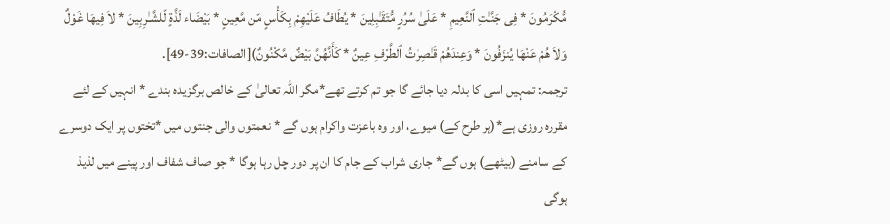مُّكْرَمُونَ * فِى جَنَّـٰتِ ٱلنَّعِيمِ * عَلَىٰ سُرُرٍ مُّتَقَـٰبِلِينَ * يُطَافُ عَلَيْهِمْ بِكَأْسٍ مّن مَّعِينٍ * بَيْضَاء لَذَّةٍ لّلشَّـٰرِبِينَ * لاَ فِيهَا غَوْلٌ وَلاَ هُمْ عَنْهَا يُنزَفُونَ * وَعِندَهُمْ قَـٰصِرٰتُ ٱلطَّرْفِ عِينٌ * كَأَنَّهُنَّ بَيْضٌ مَّكْنُونٌ)[الصافات:39-49].
ترجمہ: تمہیں اسی کا بدلہ دیا جائے گا جو تم کرتے تھے*مگر اللہ تعالیٰ کے خالص برگزیده بندے * انہیں کے لئے مقرره روزی ہے*(ہر طرح کے) میوے، اور وه باعزت واکرام ہوں گے * نعمتوں والی جنتوں میں *تختوں پر ایک دوسرے کے سامنے (بیٹھے) ہوں گے* جاری شراب کے جام کا ان پر دور چل رہا ہوگا * جو صاف شفاف اور پینے میں لذیذ ہوگی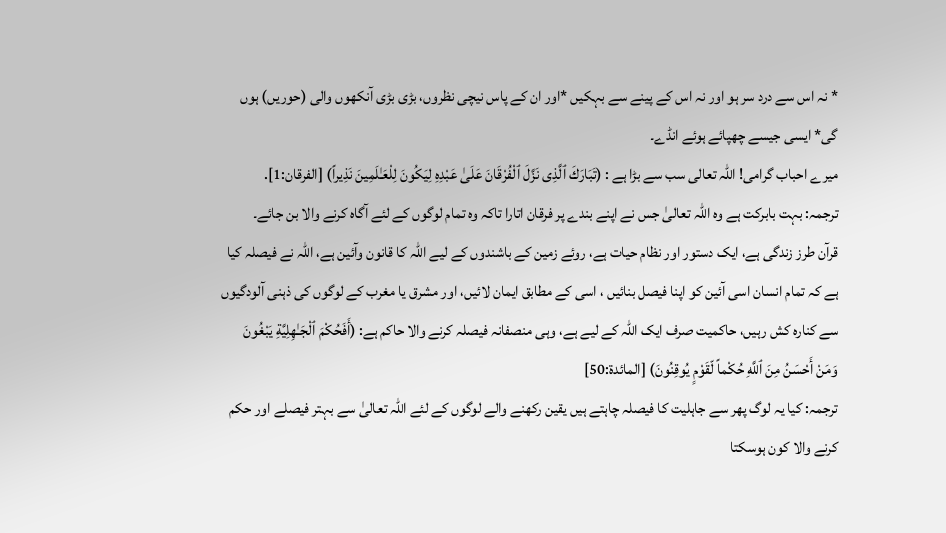* نہ اس سے درد سر ہو اور نہ اس کے پینے سے بہکیں *اور ان کے پاس نیچی نظروں، بڑی بڑی آنکھوں والی (حوریں) ہوں گی* ایسی جیسے چھپائے ہوئے انڈے۔
میرے احباب گرامی! اللہ تعالی سب سے بڑا ہے : (تَبَارَكَ ٱلَّذِى نَزَّلَ ٱلْفُرْقَانَ عَلَىٰ عَبْدِهِ لِيَكُونَ لِلْعَـٰلَمِينَ نَذِيراً) [الفرقان:1].
ترجمہ: بہت بابرکت ہے وه اللہ تعالیٰ جس نے اپنے بندے پر فرقان اتارا تاکہ وه تمام لوگوں کے لئے آگاه کرنے والا بن جائے۔
قرآن طرز زندگی ہے، ایک دستور اور نظام حیات ہے، روئے زمین کے باشندوں کے لیے اللہ کا قانون وآئین ہے، اللہ نے فیصلہ کیا ہے کہ تمام انسان اسی آئین کو اپنا فیصل بنائیں ، اسی کے مطابق ایمان لائیں، اور مشرق یا مغرب کے لوگوں کی ذہنی آلودگیوں سے کنارہ کش رہیں، حاکمیت صرف ایک اللہ کے لیے ہے، وہی منصفانہ فیصلہ کرنے والا حاکم ہے: (أَفَحُكْمَ ٱلْجَـٰهِلِيَّةِ يَبْغُونَ وَمَنْ أَحْسَنُ مِنَ ٱللَّهِ حُكْماً لّقَوْمٍ يُوقِنُونَ) [المائدة:50]
ترجمہ: کیا یہ لوگ پھر سے جاہلیت کا فیصلہ چاہتے ہیں یقین رکھنے والے لوگوں کے لئے اللہ تعالیٰ سے بہتر فیصلے اور حکم کرنے والا کون ہوسکتا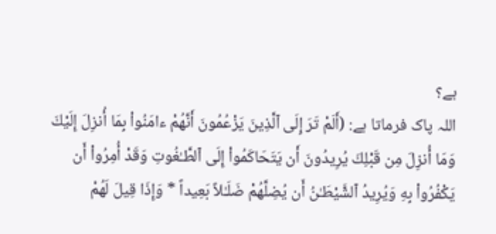ہے؟
اللہ پاک فرماتا ہے: (أَلَمْ تَرَ إِلَى ٱلَّذِينَ يَزْعُمُونَ أَنَّهُمْ ءامَنُواْ بِمَا أُنزِلَ إِلَيْكَ وَمَا أُنزِلَ مِن قَبْلِكَ يُرِيدُونَ أَن يَتَحَاكَمُواْ إِلَى ٱلطَّـٰغُوتِ وَقَدْ أُمِرُواْ أَن يَكْفُرُواْ بِهِ وَيُرِيدُ ٱلشَّيْطَـٰنُ أَن يُضِلَّهُمْ ضَلَـٰلاً بَعِيداً * وَإِذَا قِيلَ لَهُمْ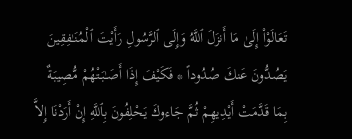تَعَالَوْاْ إِلَىٰ مَا أَنزَلَ ٱللَّهُ وَإِلَى ٱلرَّسُولِ رَأَيْتَ ٱلْمُنَـٰفِقِينَ يَصُدُّونَ عَنكَ صُدُوداً * فَكَيْفَ إِذَا أَصَـٰبَتْهُمْ مُّصِيبَةٌ بِمَا قَدَّمَتْ أَيْدِيهِمْ ثُمَّ جَاءوكَ يَحْلِفُونَ بِٱللَّهِ إِنْ أَرَدْنَا إِلاَّ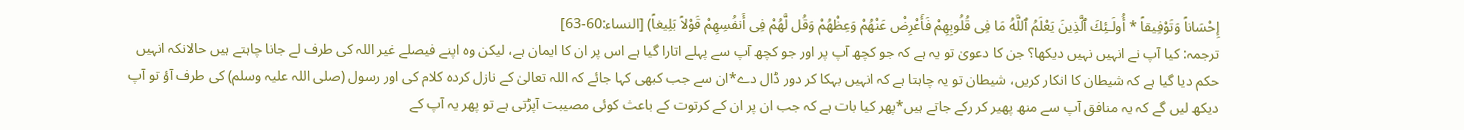إِحْسَاناً وَتَوْفِيقاً * أُولَـئِكَ ٱلَّذِينَ يَعْلَمُ ٱللَّهُ مَا فِى قُلُوبِهِمْ فَأَعْرِضْ عَنْهُمْ وَعِظْهُمْ وَقُل لَّهُمْ فِى أَنفُسِهِمْ قَوْلاً بَلِيغاً) [النساء:60-63]
ترجمہ: کیا آپ نے انہیں نہیں دیکھا؟ جن کا دعویٰ تو یہ ہے کہ جو کچھ آپ پر اور جو کچھ آپ سے پہلے اتارا گیا ہے اس پر ان کا ایمان ہے، لیکن وه اپنے فیصلے غیر اللہ کی طرف لے جانا چاہتے ہیں حالانکہ انہیں حکم دیا گیا ہے کہ شیطان کا انکار کریں، شیطان تو یہ چاہتا ہے کہ انہیں بہکا کر دور ڈال دے*ان سے جب کبھی کہا جائے کہ اللہ تعالیٰ کے نازل کرده کلام کی اور رسول (صلی اللہ علیہ وسلم) کی طرف آؤ تو آپ دیکھ لیں گے کہ یہ منافق آپ سے منھ پھیر کر رکے جاتے ہیں*پھر کیا بات ہے کہ جب ان پر ان کے کرتوت کے باعث کوئی مصیبت آپڑتی ہے تو پھر یہ آپ کے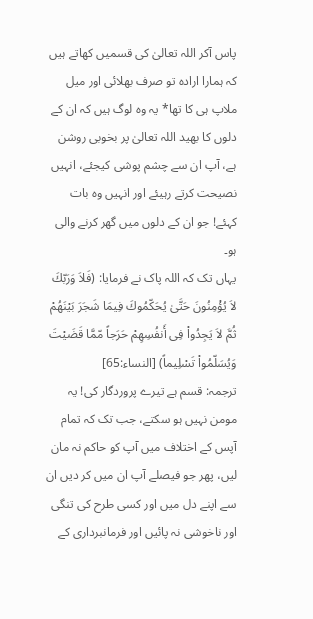پاس آکر اللہ تعالیٰ کی قسمیں کھاتے ہیں کہ ہمارا اراده تو صرف بھلائی اور میل ملاپ ہی کا تھا* یہ وه لوگ ہیں کہ ان کے دلوں کا بھید اللہ تعالیٰ پر بخوبی روشن ہے، آپ ان سے چشم پوشی کیجئے، انہیں نصیحت کرتے رہیئے اور انہیں وه بات کہئے! جو ان کے دلوں میں گھر کرنے والی ہو۔
یہاں تک کہ اللہ پاک نے فرمایا: (فَلاَ وَرَبّكَ لاَ يُؤْمِنُونَ حَتَّىٰ يُحَكّمُوكَ فِيمَا شَجَرَ بَيْنَهُمْ ثُمَّ لاَ يَجِدُواْ فِى أَنفُسِهِمْ حَرَجاً مّمَّا قَضَيْتَ وَيُسَلّمُواْ تَسْلِيماً) [النساء:65]
ترجمہ: قسم ہے تیرے پروردگار کی! یہ مومن نہیں ہو سکتے، جب تک کہ تمام آپس کے اختلاف میں آپ کو حاکم نہ مان لیں، پھر جو فیصلے آپ ان میں کر دیں ان سے اپنے دل میں اور کسی طرح کی تنگی اور ناخوشی نہ پائیں اور فرمانبرداری کے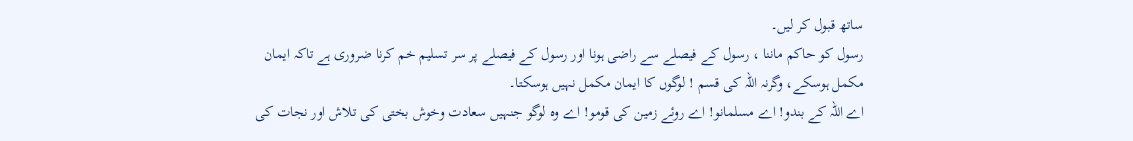ساتھ قبول کر لیں۔
رسول کو حاکم ماننا ، رسول کے فیصلے سے راضی ہونا اور رسول کے فیصلے پر سر تسلیم خم کرنا ضروری ہے تاکہ ایمان مکمل ہوسکے، وگرنہ اللہ کی قسم ! لوگوں کا ایمان مکمل نہیں ہوسکتا۔
اے اللہ کے بندو! اے مسلمانو! اے روئے زمین کی قومو! اے وہ لوگو جنہیں سعادت وخوش بختی کی تلاش اور نجات کی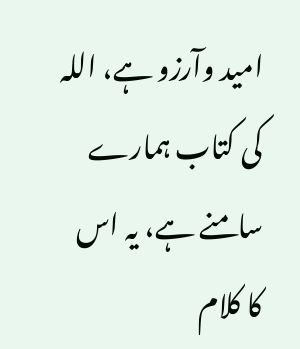امید وآرزو ہے، اللہ کی کتاب ہمارے سامنے ہے، یہ اس کا کلام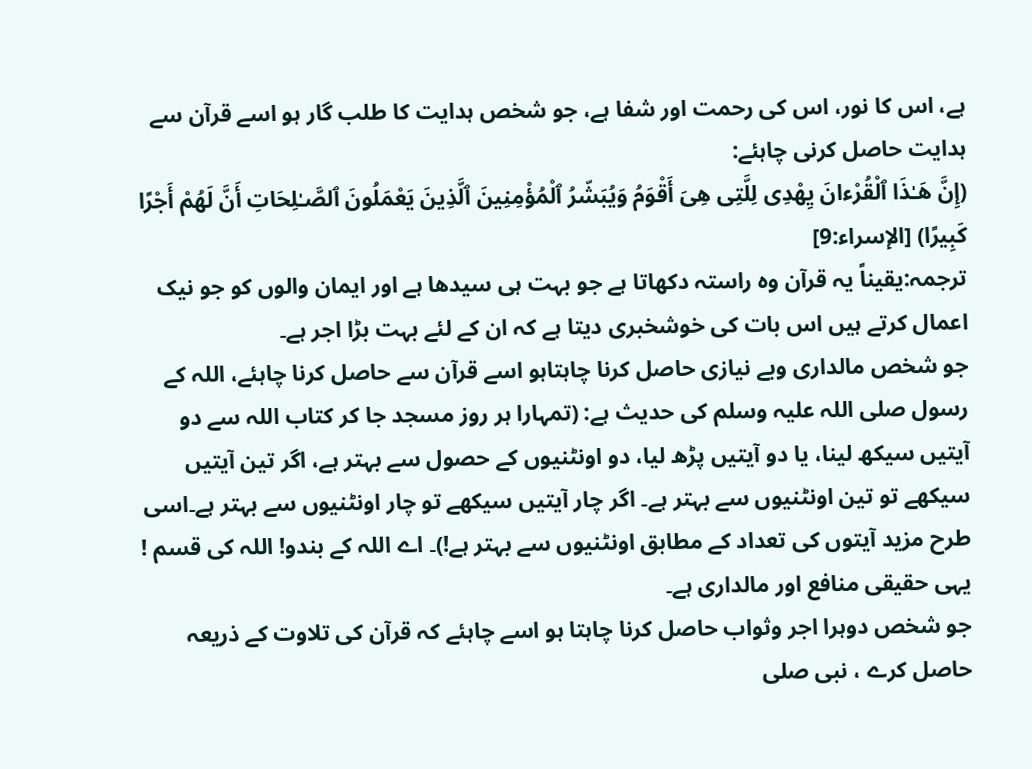ہے، اس کا نور، اس کی رحمت اور شفا ہے، جو شخص ہدایت کا طلب گار ہو اسے قرآن سے ہدایت حاصل کرنی چاہئے:
(إِنَّ هَـٰذَا ٱلْقُرْءانَ يِهْدِى لِلَّتِى هِىَ أَقْوَمُ وَيُبَشّرُ ٱلْمُؤْمِنِينَ ٱلَّذِينَ يَعْمَلُونَ ٱلصَّـٰلِحَاتِ أَنَّ لَهُمْ أَجْرًا كَبِيرًا) [الإسراء:9]
ترجمہ:یقیناً یہ قرآن وه راستہ دکھاتا ہے جو بہت ہی سیدھا ہے اور ایمان والوں کو جو نیک اعمال کرتے ہیں اس بات کی خوشخبری دیتا ہے کہ ان کے لئے بہت بڑا اجر ہے۔
جو شخص مالداری وبے نیازی حاصل کرنا چاہتاہو اسے قرآن سے حاصل کرنا چاہئے، اللہ کے رسول صلی اللہ علیہ وسلم کی حدیث ہے: (تمہارا ہر روز مسجد جا کر کتاب اللہ سے دو آیتیں سیکھ لینا، یا دو آیتیں پڑھ لیا، دو اونٹنیوں کے حصول سے بہتر ہے، اگر تین آیتیں سیکھے تو تین اونٹنیوں سے بہتر ہے۔ اگر چار آیتیں سیکھے تو چار اونٹنیوں سے بہتر ہے۔اسی طرح مزید آیتوں کی تعداد کے مطابق اونٹنیوں سے بہتر ہے!)۔ اے اللہ کے بندو! اللہ کی قسم ! یہی حقیقی منافع اور مالداری ہے۔
جو شخص دوہرا اجر وثواب حاصل کرنا چاہتا ہو اسے چاہئے کہ قرآن کی تلاوت کے ذریعہ حاصل کرے ، نبی صلی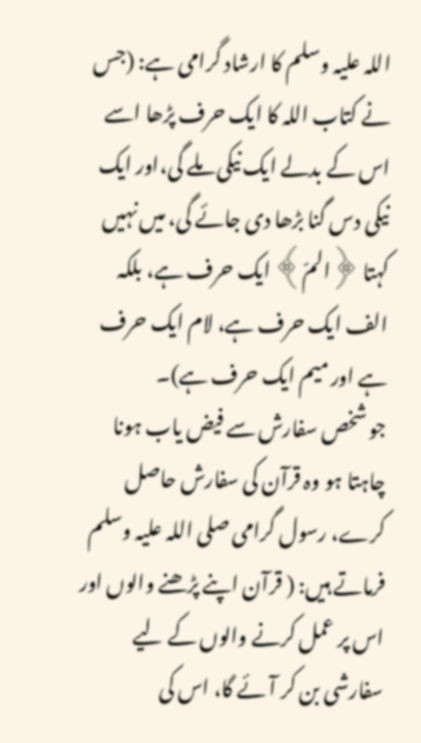اللہ علیہ وسلم کا ارشاد گرامی ہے: (جس نے کتاب اللہ کا ایک حرف پڑھا اسے اس کے بدلے ایک نیکی ملے گی،اور ایک نیکی دس گنا بڑھا دی جائے گی، میں نہیں کہتا ﴿المّ﴾ ایک حرف ہے، بلکہ الف ایک حرف ہے، لام ایک حرف ہے اور میم ایک حرف ہے)۔
جو شخص سفارش سے فیض یاب ہونا چاہتا ہو وہ قرآن کی سفارش حاصل کرے، رسول گرامی صلی اللہ علیہ وسلم فرماتے ہیں: ( قرآن اپنے پڑھنے والوں اور اس پر عمل کرنے والوں کے لیے سفارشی بن کر آئے گا، اس کی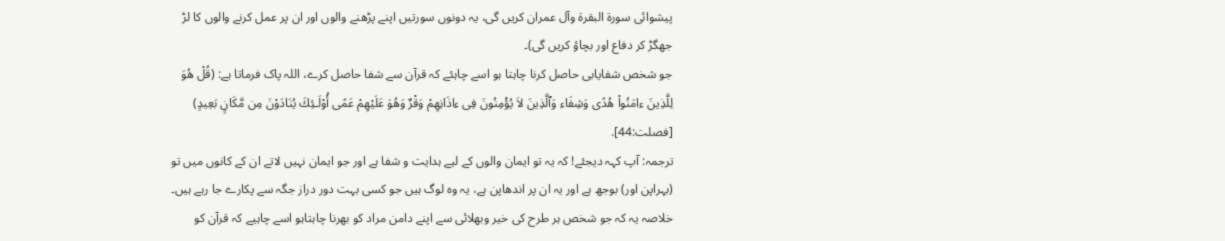پیشوائی سورۃ البقرۃ وآل عمران کریں گی، یہ دونوں سورتیں اپنے پڑھنے والوں اور ان پر عمل کرنے والوں کا لڑ جھگڑ کر دفاع اور بچاؤ کریں گی)۔
جو شخص شفایابی حاصل کرنا چاہتا ہو اسے چاہئے کہ قرآن سے شفا حاصل کرے، اللہ پاک فرماتا ہے: (قُلْ هُوَ لِلَّذِينَ ءامَنُواْ هُدًى وَشِفَاء وَٱلَّذِينَ لاَ يُؤْمِنُونَ فِى ءاذَانِهِمْ وَقْرٌ وَهُوَ عَلَيْهِمْ عَمًى أُوْلَـئِكَ يُنَادَوْنَ مِن مَّكَانٍ بَعِيدٍ) [فصلت:44].
ترجمہ: آپ کہہ دیجئے! کہ یہ تو ایمان والوں کے لیے ہدایت و شفا ہے اور جو ایمان نہیں لاتے ان کے کانوں میں تو (بہراپن اور) بوجھ ہے اور یہ ان پر اندھاپن ہے، یہ وه لوگ ہیں جو کسی بہت دور دراز جگہ سے پکارے جا رہے ہیں۔
خلاصہ یہ کہ جو شخص ہر طرح کی خیر وبھلائی سے اپنے دامن مراد کو بھرنا چاہتاہو اسے چاہیے کہ قرآن کو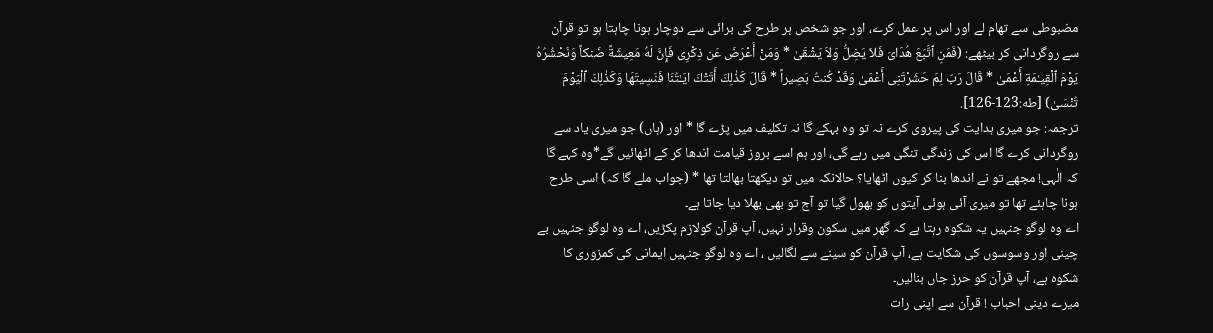مضبوطی سے تھام لے اور اس پر عمل کرے، اور جو شخص ہر طرح کی برائی سے دوچار ہونا چاہتا ہو تو قرآن سے روگردانی کر بیٹھے: (فَمَنِ ٱتَّبَعَ هُدَاىَ فَلاَ يَضِلُّ وَلاَ يَشْقَىٰ * وَمَنْ أَعْرَضَ عَن ذِكْرِى فَإِنَّ لَهُ مَعِيشَةً ضَنكاً وَنَحْشُرُهُ يَوْمَ ٱلْقِيـٰمَةِ أَعْمَىٰ * قَالَ رَبّ لِمَ حَشَرْتَنِى أَعْمَىٰ وَقَدْ كُنتُ بَصِيراً * قَالَ كَذٰلِكَ أَتَتْكَ ايَـٰتُنَا فَنَسِيتَهَا وَكَذٰلِكَ ٱلْيَوْمَ تُنْسَىٰ) [طه:123-126].
ترجمہ: جو میری ہدایت کی پیروی کرے نہ تو وه بہکے گا نہ تکلیف میں پڑے گا * اور (ہاں) جو میری یاد سے روگردانی کرے گا اس کی زندگی تنگی میں رہے گی، اور ہم اسے بروز قیامت اندھا کر کے اٹھائیں گے*وه کہے گا کہ الٰہی! مجھے تو نے اندھا بنا کر کیوں اٹھایا؟ حالانکہ میں تو دیکھتا بھالتا تھا * (جواب ملے گا کہ) اسی طرح ہونا چاہئے تھا تو میری آئی ہوئی آیتوں کو بھول گیا تو آج تو بھی بھلا دیا جاتا ہے۔
اے وہ لوگو جنہیں یہ شکوہ رہتا ہے کہ گھر میں سکون وقرار نہیں، آپ قرآن کولازم پکڑیں، اے وہ لوگو جنہیں بے چینی اور وسوسوں کی شکایت ہے، آپ قرآن کو سینے سے لگالیں ، اے وہ لوگو جنہیں ایمانی کی کمزوری کا شکوہ ہے، آپ قرآن کو حرز جاں بنالیں۔
میرے دینی احباب ! قرآن سے اپنی رات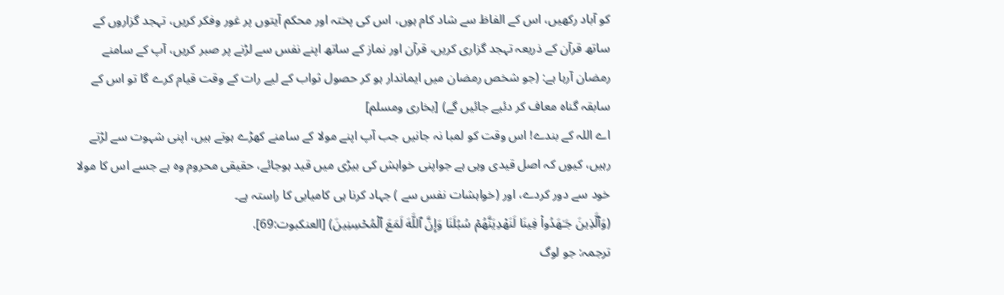کو آباد رکھیں، اس کے الفاظ سے شاد کام ہوں، اس کی پختہ اور محکم آیتوں پر غور وفکر کریں، تہجد گزاروں کے ساتھ قرآن کے ذریعہ تہجد گزاری کریں، قرآن اور نماز کے ساتھ اپنے نفس سے لڑنے پر صبر کریں، آپ کے سامنے رمضان آرہا ہے: (جو شخص رمضان میں ایماندار ہو کر حصول ثواب کے لیے رات کے وقت قیام کرے گا تو اس کے سابقہ گناہ معاف کر دئیے جائیں گے) [بخاری ومسلم]
اے اللہ کے بندے! اس وقت کو لمبا نہ جانیں جب آپ اپنے مولا کے سامنے کھڑے ہوتے ہیں، اپنی شہوت سے لڑتے رہیں، کیوں کہ اصل قیدی وہی ہے جواپنی خواہش کی بیڑی میں قید ہوجائے، حقیقی محروم وہ ہے جسے اس کا مولا خود سے دور کردے، اور (خواہشات نفس سے ) جہاد کرنا ہی کامیابی کا راستہ ہے۔
(وَٱلَّذِينَ جَـٰهَدُواْ فِينَا لَنَهْدِيَنَّهُمْ سُبُلَنَا وَإِنَّ ٱللَّهَ لَمَعَ ٱلْمُحْسِنِينَ) [العنكبوت:69].
ترجمہ: جو لوگ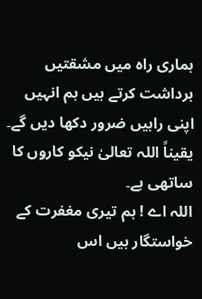ہماری راه میں مشقتیں برداشت کرتے ہیں ہم انہیں اپنی راہیں ضرور دکھا دیں گے۔ یقیناً اللہ تعالیٰ نیکو کاروں کا ساتھی ہے۔
اللہ اے ! ہم تیری مغفرت کے خواستگار ہیں اس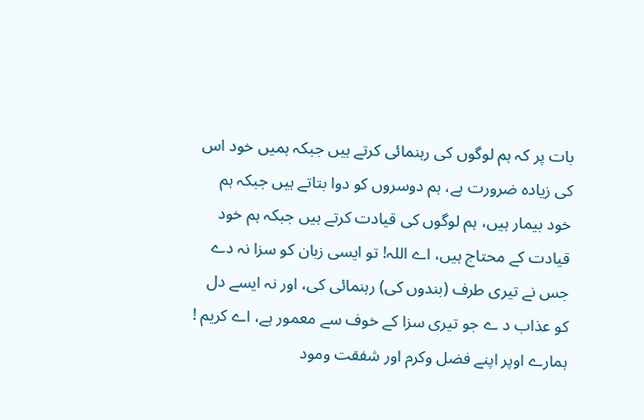بات پر کہ ہم لوگوں کی رہنمائی کرتے ہیں جبکہ ہمیں خود اس کی زیادہ ضرورت ہے، ہم دوسروں کو دوا بتاتے ہیں جبکہ ہم خود بیمار ہیں، ہم لوگوں کی قیادت کرتے ہیں جبکہ ہم خود قیادت کے محتاج ہیں، اے اللہ! تو ایسی زبان کو سزا نہ دے جس نے تیری طرف (بندوں کی) رہنمائی کی، اور نہ ایسے دل کو عذاب د ے جو تیری سزا کے خوف سے معمور ہے، اے کریم ! ہمارے اوپر اپنے فضل وکرم اور شفقت ومود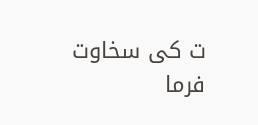ت کی سخاوت فرما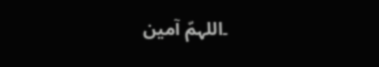۔اللہمّ آمین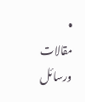• مقالات ورسائل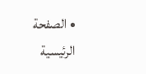• الصفحة الرئيسية